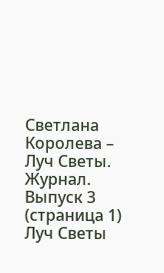Светлана Королева – Луч Светы. Журнал. Выпуск 3 (страница 1)
Луч Светы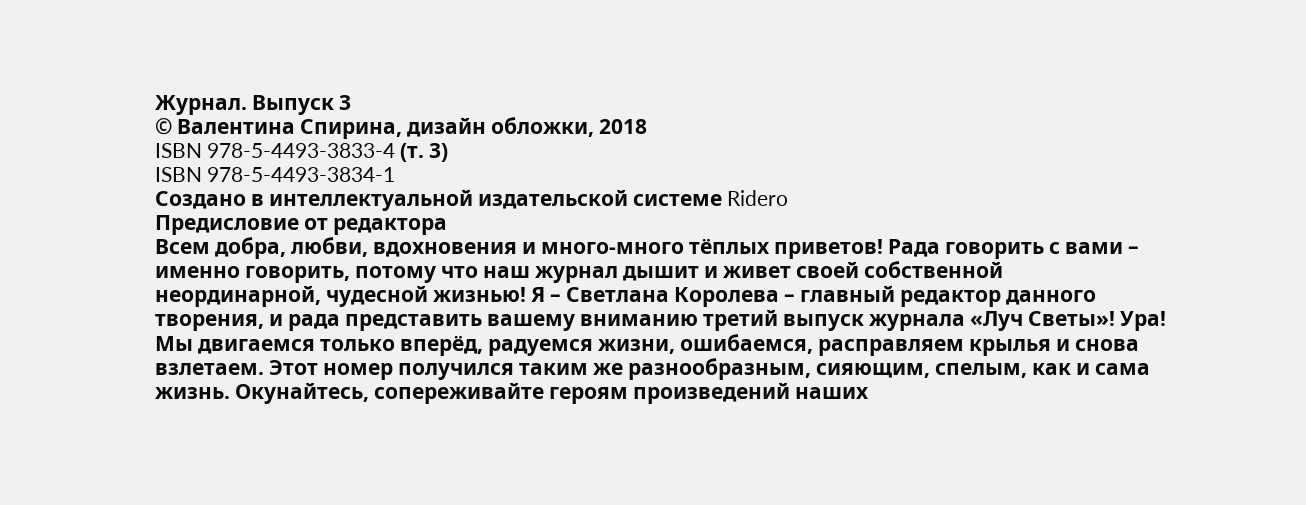Журнал. Выпуск 3
© Валентина Спирина, дизайн обложки, 2018
ISBN 978-5-4493-3833-4 (т. 3)
ISBN 978-5-4493-3834-1
Создано в интеллектуальной издательской системе Ridero
Предисловие от редактора
Всем добра, любви, вдохновения и много-много тёплых приветов! Рада говорить с вами – именно говорить, потому что наш журнал дышит и живет своей собственной неординарной, чудесной жизнью! Я – Светлана Королева – главный редактор данного творения, и рада представить вашему вниманию третий выпуск журнала «Луч Светы»! Ура! Мы двигаемся только вперёд, радуемся жизни, ошибаемся, расправляем крылья и снова взлетаем. Этот номер получился таким же разнообразным, сияющим, спелым, как и сама жизнь. Окунайтесь, сопереживайте героям произведений наших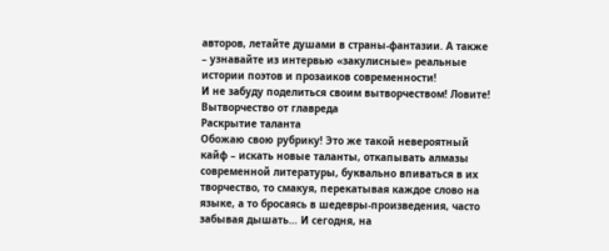авторов, летайте душами в страны-фантазии. А также – узнавайте из интервью «закулисные» реальные истории поэтов и прозаиков современности!
И не забуду поделиться своим вытворчеством! Ловите!
Вытворчество от главреда
Раскрытие таланта
Обожаю свою рубрику! Это же такой невероятный кайф – искать новые таланты, откапывать алмазы современной литературы, буквально впиваться в их творчество, то смакуя, перекатывая каждое слово на языке, а то бросаясь в шедевры-произведения, часто забывая дышать… И сегодня, на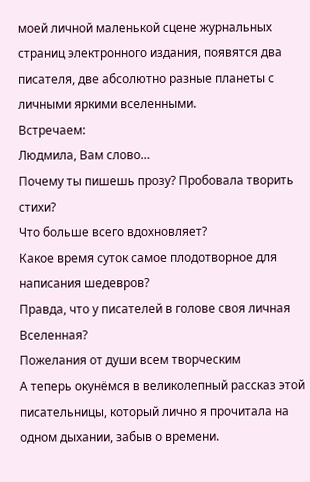моей личной маленькой сцене журнальных страниц электронного издания, появятся два писателя, две абсолютно разные планеты с личными яркими вселенными.
Встречаем:
Людмила, Вам слово…
Почему ты пишешь прозу? Пробовала творить стихи?
Что больше всего вдохновляет?
Какое время суток самое плодотворное для написания шедевров?
Правда, что у писателей в голове своя личная Вселенная?
Пожелания от души всем творческим
А теперь окунёмся в великолепный рассказ этой писательницы, который лично я прочитала на одном дыхании, забыв о времени.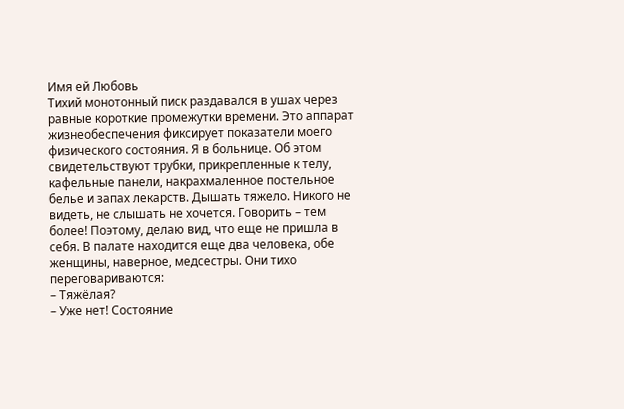Имя ей Любовь
Тихий монотонный писк раздавался в ушах через равные короткие промежутки времени. Это аппарат жизнеобеспечения фиксирует показатели моего физического состояния. Я в больнице. Об этом свидетельствуют трубки, прикрепленные к телу, кафельные панели, накрахмаленное постельное белье и запах лекарств. Дышать тяжело. Никого не видеть, не слышать не хочется. Говорить – тем более! Поэтому, делаю вид, что еще не пришла в себя. В палате находится еще два человека, обе женщины, наверное, медсестры. Они тихо переговариваются:
– Тяжёлая?
– Уже нет! Состояние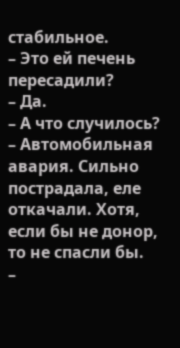стабильное.
– Это ей печень пересадили?
– Да.
– А что случилось?
– Автомобильная авария. Сильно пострадала, еле откачали. Хотя, если бы не донор, то не спасли бы.
–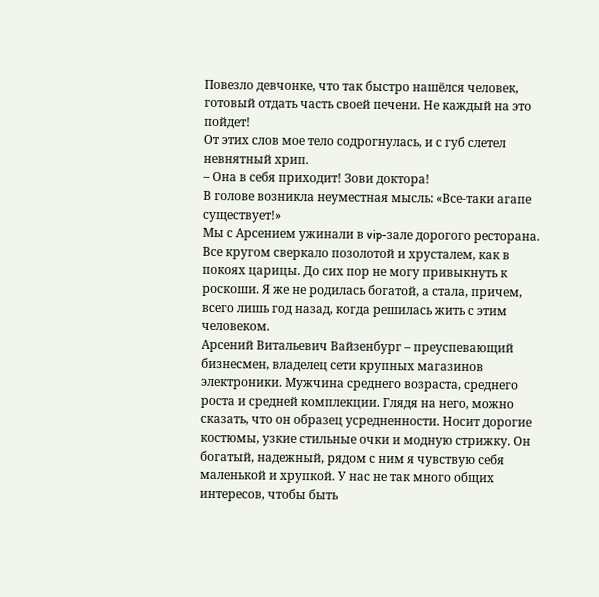Повезло девчонке, что так быстро нашёлся человек, готовый отдать часть своей печени. Не каждый на это пойдет!
От этих слов мое тело содрогнулась, и с губ слетел невнятный хрип.
– Она в себя приходит! Зови доктора!
В голове возникла неуместная мысль: «Все-таки агапе существует!»
Мы с Арсением ужинали в vip-зале дорогого ресторана. Все кругом сверкало позолотой и хрусталем, как в покоях царицы. До сих пор не могу привыкнуть к роскоши. Я же не родилась богатой, а стала, причем, всего лишь год назад, когда решилась жить с этим человеком.
Арсений Витальевич Вайзенбург – преуспевающий бизнесмен, владелец сети крупных магазинов электроники. Мужчина среднего возраста, среднего роста и средней комплекции. Глядя на него, можно сказать, что он образец усредненности. Носит дорогие костюмы, узкие стильные очки и модную стрижку. Он богатый, надежный, рядом с ним я чувствую себя маленькой и хрупкой. У нас не так много общих интересов, чтобы быть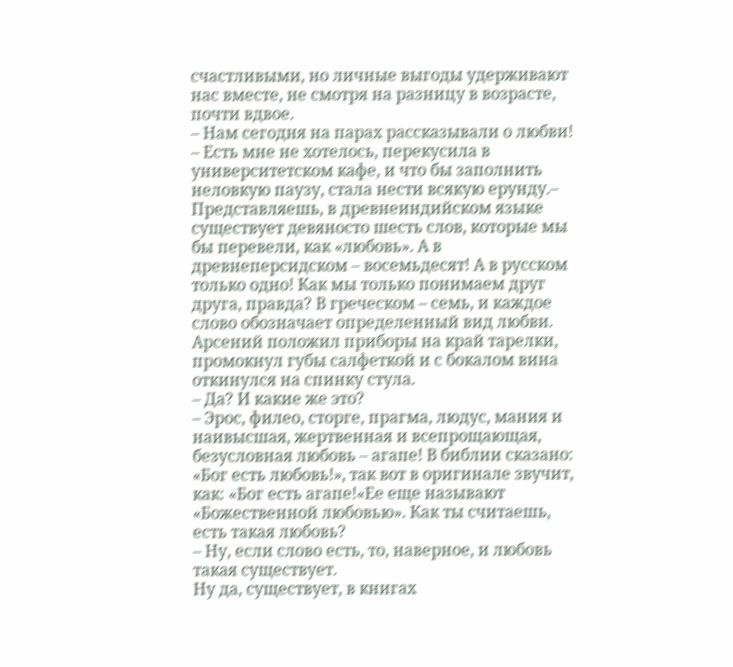счастливыми, но личные выгоды удерживают нас вместе, не смотря на разницу в возрасте, почти вдвое.
– Нам сегодня на парах рассказывали о любви! – Есть мне не хотелось, перекусила в университетском кафе, и что бы заполнить неловкую паузу, стала нести всякую ерунду.– Представляешь, в древнеиндийском языке существует девяносто шесть слов, которые мы бы перевели, как «любовь». А в древнеперсидском – восемьдесят! А в русском только одно! Как мы только понимаем друг друга, правда? В греческом – семь, и каждое слово обозначает определенный вид любви.
Арсений положил приборы на край тарелки, промокнул губы салфеткой и с бокалом вина откинулся на спинку стула.
– Да? И какие же это?
– Эрос, филео, сторге, прагма, людус, мания и наивысшая, жертвенная и всепрощающая, безусловная любовь – агапе! В библии сказано: «Бог есть любовь!», так вот в оригинале звучит, как: «Бог есть агапе!«Ее еще называют «Божественной любовью». Как ты считаешь, есть такая любовь?
– Ну, если слово есть, то, наверное, и любовь такая существует.
Ну да, существует, в книгах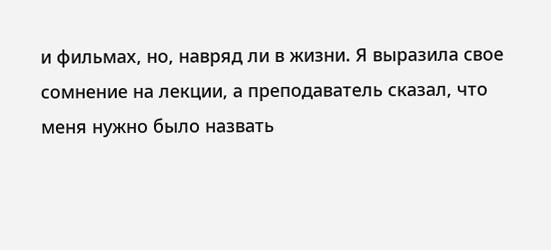и фильмах, но, навряд ли в жизни. Я выразила свое сомнение на лекции, а преподаватель сказал, что меня нужно было назвать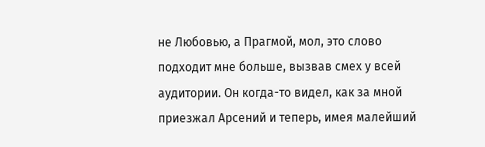не Любовью, а Прагмой, мол, это слово подходит мне больше, вызвав смех у всей аудитории. Он когда-то видел, как за мной приезжал Арсений и теперь, имея малейший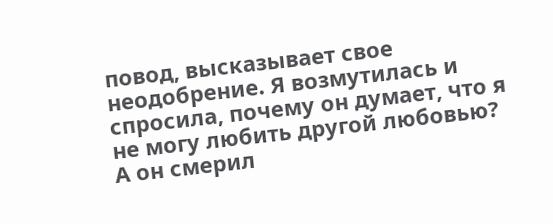повод, высказывает свое неодобрение. Я возмутилась и спросила, почему он думает, что я не могу любить другой любовью? А он смерил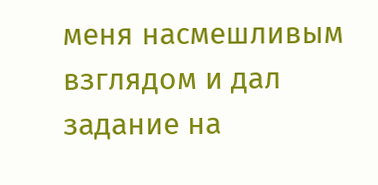меня насмешливым взглядом и дал задание на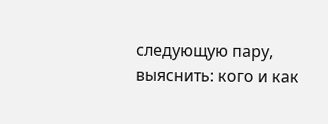следующую пару, выяснить: кого и как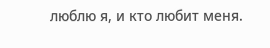люблю я, и кто любит меня.